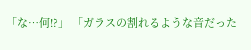「な…何!?」 「ガラスの割れるような音だった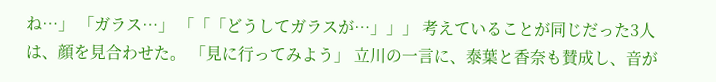ね…」 「ガラス…」 「「「どうしてガラスが…」」」 考えていることが同じだった3人は、顔を見合わせた。 「見に行ってみよう」 立川の一言に、泰葉と香奈も賛成し、音が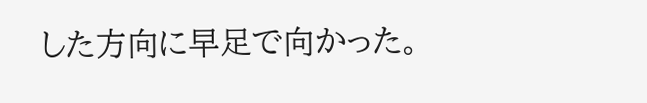した方向に早足で向かった。